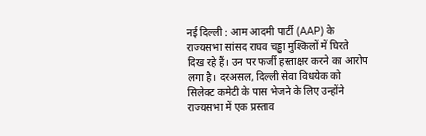नई दिल्ली : आम आदमी पार्टी (AAP) के राज्यसभा सांसद राघव चड्ढा मुश्किलों में घिरते दिख रहे हैं। उन पर फर्जी हस्ताक्षर करने का आरोप लगा है। दरअसल, दिल्ली सेवा विधयेक को सिलेक्ट कमेटी के पास भेजने के लिए उन्होंने राज्यसभा में एक प्रस्ताव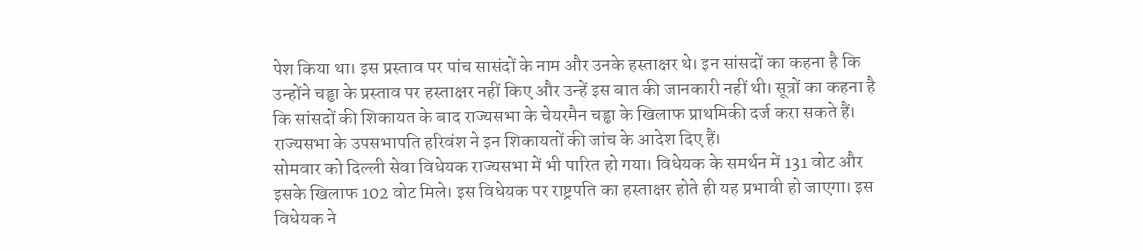पेश किया था। इस प्रस्ताव पर पांच सासंदों के नाम और उनके हस्ताक्षर थे। इन सांसदों का कहना है कि उन्होंने चड्ढा के प्रस्ताव पर हस्ताक्षर नहीं किए और उन्हें इस बात की जानकारी नहीं थी। सूत्रों का कहना है कि सांसदों की शिकायत के बाद राज्यसभा के चेयरमैन चड्ढा के खिलाफ प्राथमिकी दर्ज करा सकते हैं। राज्यसभा के उपसभापति हरिवंश ने इन शिकायतों की जांच के आदेश दिए हैं।
सोमवार को दिल्ली सेवा विधेयक राज्यसभा में भी पारित हो गया। विधेयक के समर्थन में 131 वोट और इसके खिलाफ 102 वोट मिले। इस विधेयक पर राष्ट्रपति का हस्ताक्षर होते ही यह प्रभावी हो जाएगा। इस विधेयक ने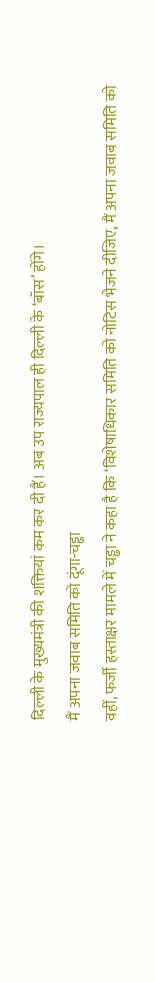दिल्ली के मुख्यमंत्री की शक्तियां कम कर दी हैं। अब उप राज्यपाल ही दिल्ली के ‘बॉस’ होंगे।
मैं अपना जवाब समिति को दूंगा-चड्ढा
वहीं, फर्जी हस्ताक्षर मामले में चड्ढा ने कहा है कि ‘विशेषाधिकार समिति को नोटिस भेजने दीजिए, मैं अपना जवाब समिति को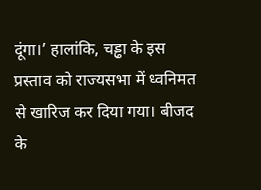दूंगा।’ हालांकि, चड्ढा के इस प्रस्ताव को राज्यसभा में ध्वनिमत से खारिज कर दिया गया। बीजद के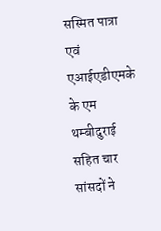सस्मित पात्रा एवं एआईएडीएमके के एम थम्बीदुराई सहित चार सांसदों ने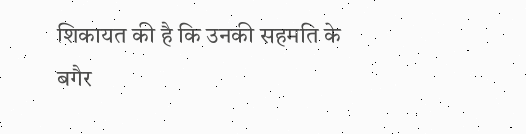शिकायत की है कि उनकी सहमति के बगैर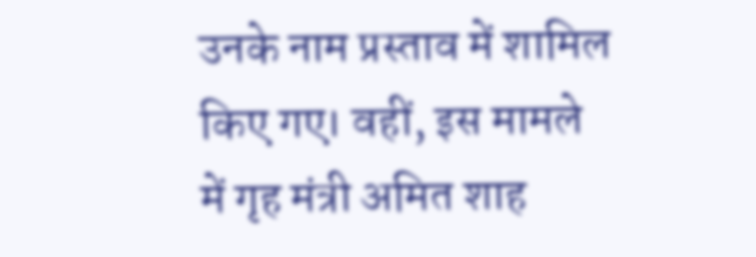उनके नाम प्रस्ताव में शामिल किए गए। वहीं, इस मामले में गृह मंत्री अमित शाह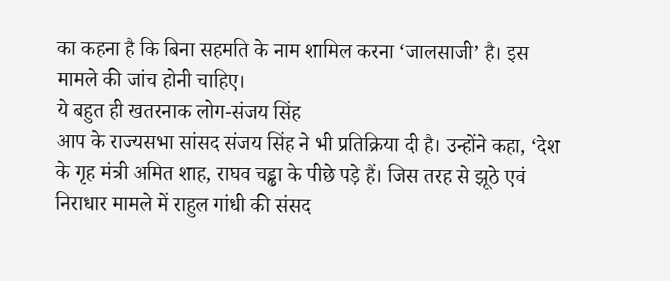का कहना है कि बिना सहमति के नाम शामिल करना ‘जालसाजी’ है। इस मामले की जांच होनी चाहिए।
ये बहुत ही खतरनाक लोग-संजय सिंह
आप के राज्यसभा सांसद संजय सिंह ने भी प्रतिक्रिया दी है। उन्होंने कहा, ‘देश के गृह मंत्री अमित शाह, राघव चड्ढा के पीछे पड़े हैं। जिस तरह से झूठे एवं निराधार मामले में राहुल गांधी की संसद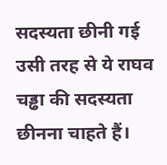सदस्यता छीनी गई उसी तरह से ये राघव चड्ढा की सदस्यता छीनना चाहते हैं।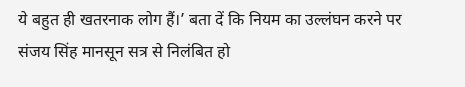ये बहुत ही खतरनाक लोग हैं।’ बता दें कि नियम का उल्लंघन करने पर संजय सिंह मानसून सत्र से निलंबित हो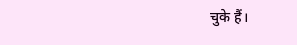चुके हैं।